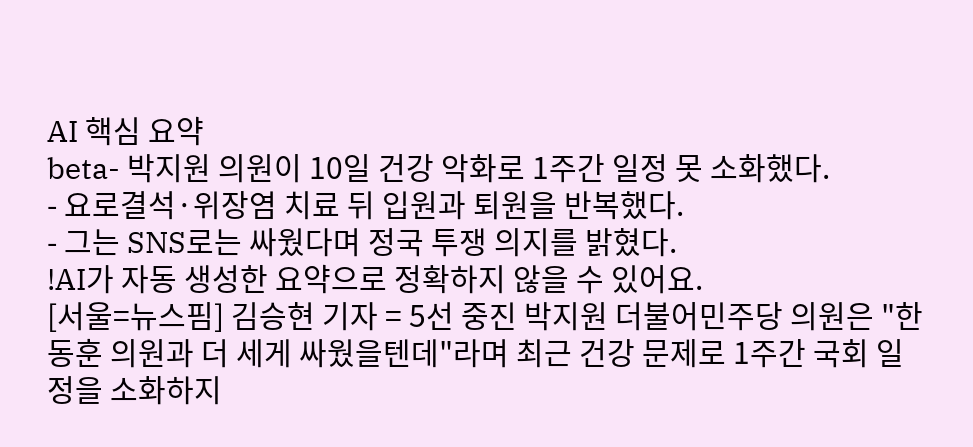AI 핵심 요약
beta- 박지원 의원이 10일 건강 악화로 1주간 일정 못 소화했다.
- 요로결석·위장염 치료 뒤 입원과 퇴원을 반복했다.
- 그는 SNS로는 싸웠다며 정국 투쟁 의지를 밝혔다.
!AI가 자동 생성한 요약으로 정확하지 않을 수 있어요.
[서울=뉴스핌] 김승현 기자 = 5선 중진 박지원 더불어민주당 의원은 "한동훈 의원과 더 세게 싸웠을텐데"라며 최근 건강 문제로 1주간 국회 일정을 소화하지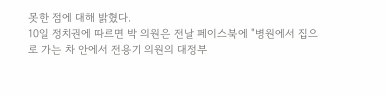못한 점에 대해 밝혔다.
10일 정치권에 따르면 박 의원은 전날 페이스북에 "병원에서 집으로 가는 차 안에서 전용기 의원의 대정부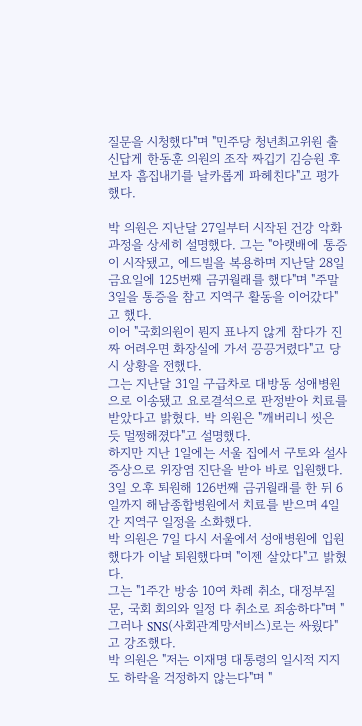질문을 시청했다"며 "민주당 청년최고위원 출신답게 한동훈 의원의 조작 짜깁기 김승원 후보자 흠집내기를 날카롭게 파헤친다"고 평가했다.

박 의원은 지난달 27일부터 시작된 건강 악화 과정을 상세히 설명했다. 그는 "아랫배에 통증이 시작됐고, 에드빌을 복용하며 지난달 28일 금요일에 125번째 금귀월래를 했다"며 "주말 3일을 통증을 참고 지역구 활동을 이어갔다"고 했다.
이어 "국회의원이 뭔지 표나지 않게 참다가 진짜 어려우면 화장실에 가서 끙끙거렸다"고 당시 상황을 전했다.
그는 지난달 31일 구급차로 대방동 성애병원으로 이송됐고 요로결석으로 판정받아 치료를 받았다고 밝혔다. 박 의원은 "깨버리니 씻은 듯 멀쩡해졌다"고 설명했다.
하지만 지난 1일에는 서울 집에서 구토와 설사 증상으로 위장염 진단을 받아 바로 입원했다. 3일 오후 퇴원해 126번째 금귀월래를 한 뒤 6일까지 해남종합병원에서 치료를 받으며 4일간 지역구 일정을 소화했다.
박 의원은 7일 다시 서울에서 성애병원에 입원했다가 이날 퇴원했다며 "이젠 살았다"고 밝혔다.
그는 "1주간 방송 10여 차례 취소, 대정부질문, 국회 회의와 일정 다 취소로 죄송하다"며 "그러나 SNS(사회관계망서비스)로는 싸웠다"고 강조했다.
박 의원은 "저는 이재명 대통령의 일시적 지지도 하락을 걱정하지 않는다"며 "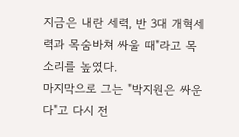지금은 내란 세력, 반 3대 개혁세력과 목숨바쳐 싸울 때"라고 목소리를 높였다.
마지막으로 그는 "박지원은 싸운다"고 다시 전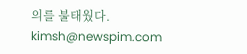의를 불태웠다.
kimsh@newspim.com